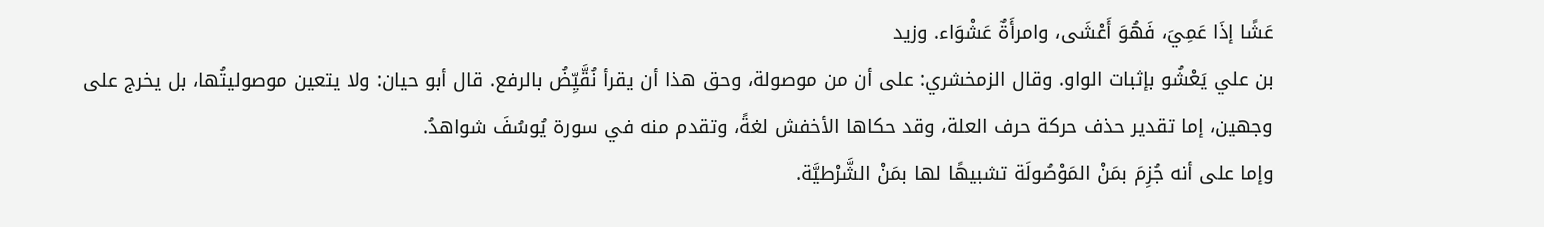عَشًا إذَا عَمِيَ، فَهُوَ أَعْشَى، وامرأَةٌ عَشْوَاء. وزيد
بن علي يَعْشُو بإثبات الواو. وقال الزمخشري: على أن من موصولة، وحق هذا أن يقرأ نُقَّيِّضُ بالرفع. قال أبو حيان: ولا يتعين موصوليتُها، بل يخرج على وجهين، إما تقدير حذف حركة حرف العلة، وقد حكاها الأخفش لغةً، وتقدم منه في سورة يُوسُفَ شواهدُ.
وإما على أنه جُزِمَ بمَنْ المَوْصُولَة تشبيهًا لها بمَنْ الشَّرْطيَّة.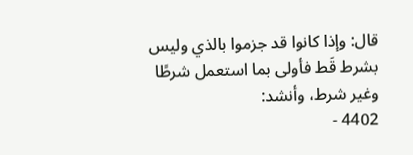قال: وإذا كانوا قد جزموا بالذي وليس بشرط قَط فأولى بما استعمل شرطًا وغير شرط، وأنشد:
4402 -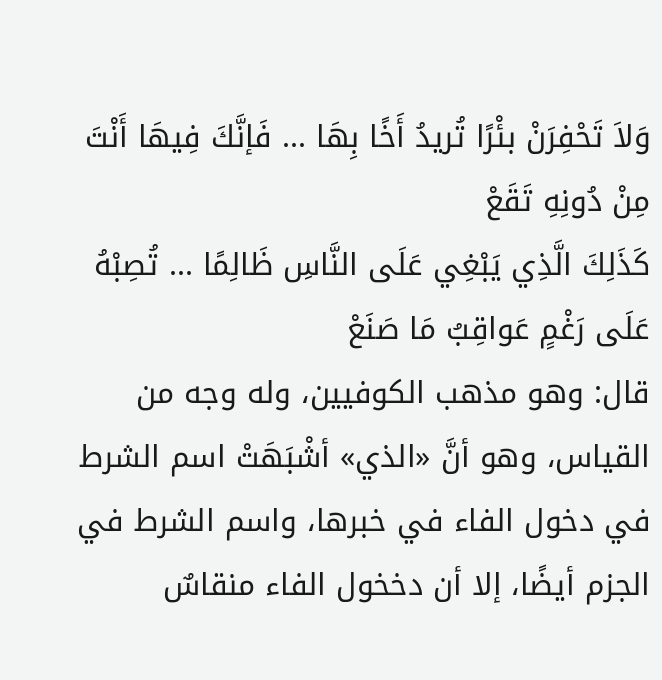وَلاَ تَحْفِرَنْ بئْرًا تُريدُ أَخًا بِهَا ... فَإنَّكَ فِيهَا أَنْتَ مِنْ دُونِهِ تَقَعْ
كَذَلِكَ الَّذِي يَبْغِي عَلَى النَّاسِ ظَالِمًا ... تُصِبْهُ عَلَى رَغْمٍ عَواقِبُ مَا صَنَعْ
قال: وهو مذهب الكوفيين، وله وجه من القياس، وهو أنَّ «الذي» أشْبَهَتْ اسم الشرط في دخول الفاء في خبرها، واسم الشرط في الجزم أيضًا، إلا أن دخخول الفاء منقاسٌ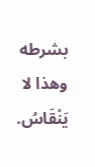بشرطه وهذا لا يَنْقَاسُ.